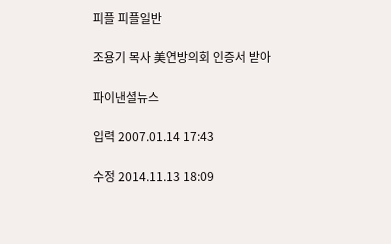피플 피플일반

조용기 목사 美연방의회 인증서 받아

파이낸셜뉴스

입력 2007.01.14 17:43

수정 2014.11.13 18:09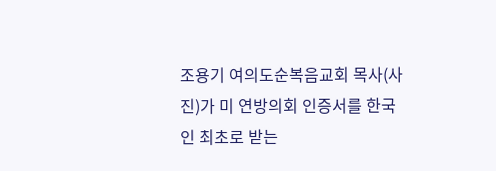조용기 여의도순복음교회 목사(사진)가 미 연방의회 인증서를 한국인 최초로 받는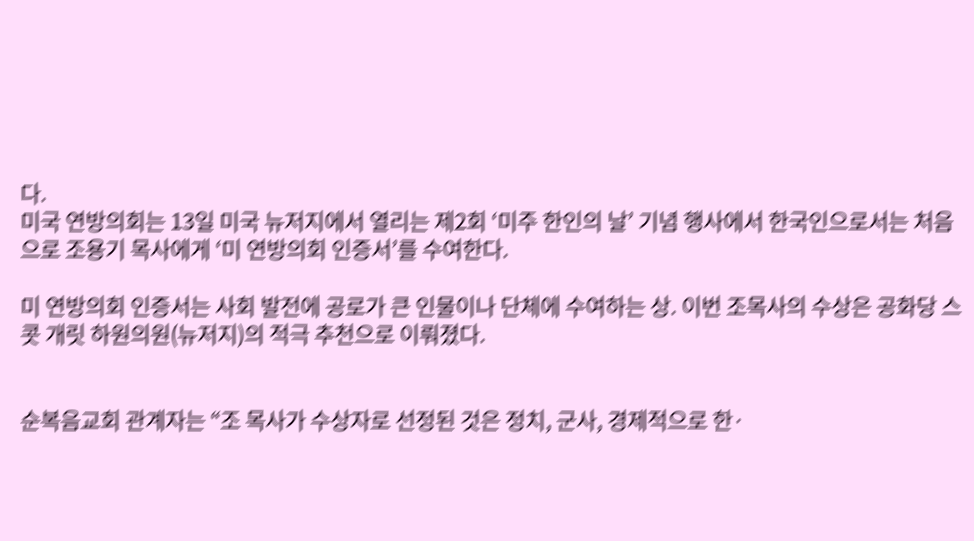다.
미국 연방의회는 13일 미국 뉴저지에서 열리는 제2회 ‘미주 한인의 날’ 기념 행사에서 한국인으로서는 처음으로 조용기 목사에게 ‘미 연방의회 인증서’를 수여한다.

미 연방의회 인증서는 사회 발전에 공로가 큰 인물이나 단체에 수여하는 상. 이번 조목사의 수상은 공화당 스콧 개릿 하원의원(뉴저지)의 적극 추천으로 이뤄졌다.


순복음교회 관계자는 “조 목사가 수상자로 선정된 것은 정치, 군사, 경제적으로 한·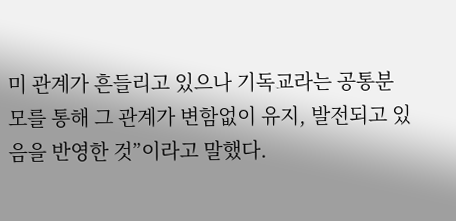미 관계가 흔들리고 있으나 기독교라는 공통분모를 통해 그 관계가 변함없이 유지, 발전되고 있음을 반영한 것”이라고 말했다.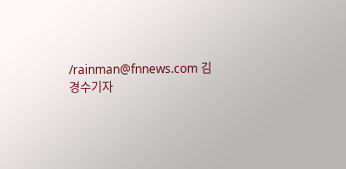/rainman@fnnews.com 김경수기자